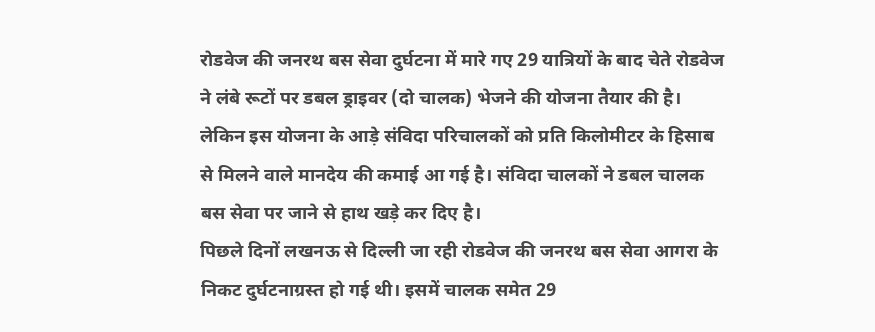रोडवेज की जनरथ बस सेवा दुर्घटना में मारे गए 29 यात्रियों के बाद चेते रोडवेज ने लंबे रूटों पर डबल ड्राइवर (दो चालक) भेजने की योजना तैयार की है। लेकिन इस योजना के आड़े संविदा परिचालकों को प्रति किलोमीटर के हिसाब से मिलने वाले मानदेय की कमाई आ गई है। संविदा चालकों ने डबल चालक बस सेवा पर जाने से हाथ खड़े कर दिए है।
पिछले दिनों लखनऊ से दिल्ली जा रही रोडवेज की जनरथ बस सेवा आगरा के निकट दुर्घटनाग्रस्त हो गई थी। इसमें चालक समेत 29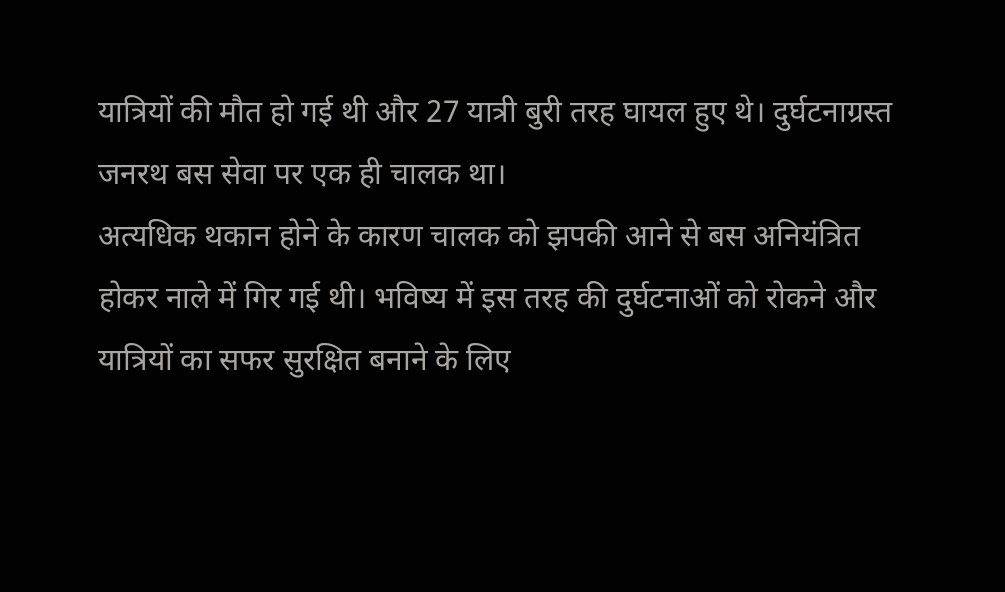यात्रियों की मौत हो गई थी और 27 यात्री बुरी तरह घायल हुए थे। दुर्घटनाग्रस्त जनरथ बस सेवा पर एक ही चालक था।
अत्यधिक थकान होने के कारण चालक को झपकी आने से बस अनियंत्रित होकर नाले में गिर गई थी। भविष्य में इस तरह की दुर्घटनाओं को रोकने और यात्रियों का सफर सुरक्षित बनाने के लिए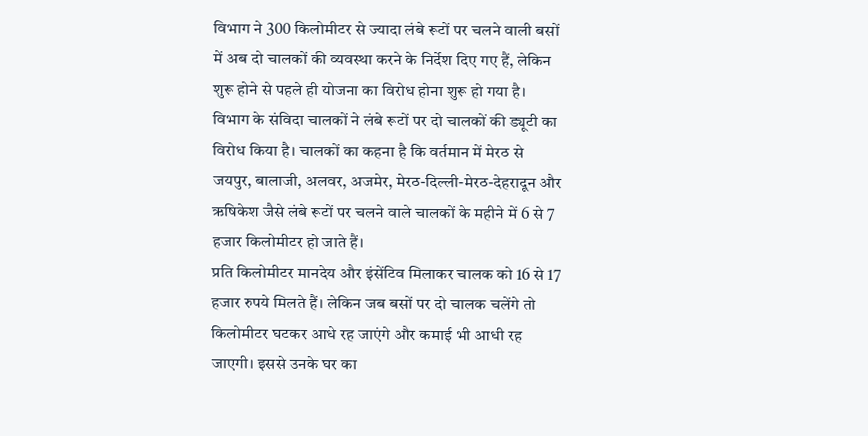विभाग ने 300 किलोमीटर से ज्यादा लंबे रूटों पर चलने वाली बसों में अब दो चालकों की व्यवस्था करने के निर्देश दिए गए हैं, लेकिन शुरू होने से पहले ही योजना का विरोध होना शुरू हो गया है।
विभाग के संविदा चालकों ने लंबे रूटों पर दो चालकों की ड्यूटी का विरोध किया है। चालकों का कहना है कि वर्तमान में मेरठ से जयपुर, बालाजी, अलवर, अजमेर, मेरठ-दिल्ली-मेरठ-देहरादून और ऋषिकेश जैसे लंबे रूटों पर चलने वाले चालकों के महीने में 6 से 7 हजार किलोमीटर हो जाते हैं।
प्रति किलोमीटर मानदेय और इंसेंटिव मिलाकर चालक को 16 से 17 हजार रुपये मिलते हैं। लेकिन जब बसों पर दो चालक चलेंगे तो किलोमीटर घटकर आधे रह जाएंगे और कमाई भी आधी रह जाएगी। इससे उनके घर का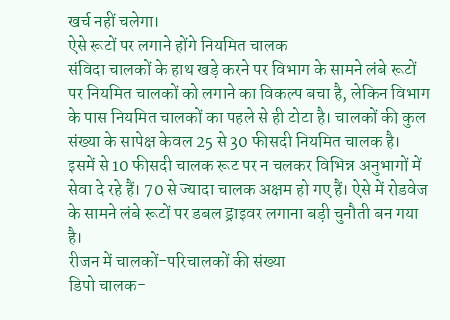खर्च नहीं चलेगा।
ऐसे रूटों पर लगाने होंगे नियमित चालक
संविदा चालकों के हाथ खड़े करने पर विभाग के सामने लंबे रूटों पर नियमित चालकों को लगाने का विकल्प बचा है, लेकिन विभाग के पास नियमित चालकों का पहले से ही टोटा है। चालकों की कुल संख्या के सापेक्ष केवल 25 से 30 फीसदी नियमित चालक है। इसमें से 10 फीसदी चालक रूट पर न चलकर विभिन्न अनुभागों में सेवा दे रहे हैं। 70 से ज्यादा चालक अक्षम हो गए हैं। ऐसे में रोडवेज के सामने लंबे रूटों पर डबल ड्राइवर लगाना बड़ी चुनौती बन गया है।
रीजन में चालकों-परिचालकों की संख्या
डिपो चालक-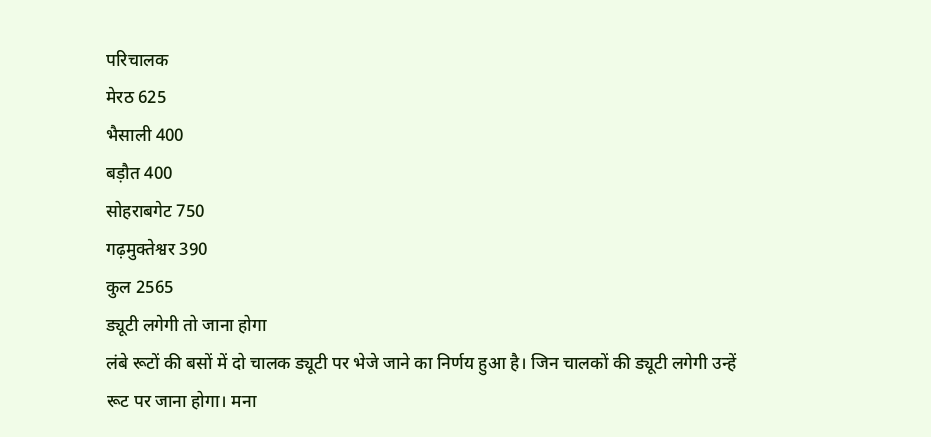परिचालक
मेरठ 625
भैसाली 400
बड़ौत 400
सोहराबगेट 750
गढ़मुक्तेश्वर 390
कुल 2565
ड्यूटी लगेगी तो जाना होगा
लंबे रूटों की बसों में दो चालक ड्यूटी पर भेजे जाने का निर्णय हुआ है। जिन चालकों की ड्यूटी लगेगी उन्हें रूट पर जाना होगा। मना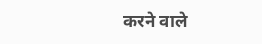करने वाले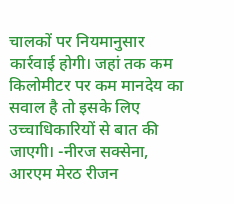चालकों पर नियमानुसार कार्रवाई होगी। जहां तक कम किलोमीटर पर कम मानदेय का सवाल है तो इसके लिए उच्चाधिकारियों से बात की जाएगी। -नीरज सक्सेना, आरएम मेरठ रीजन